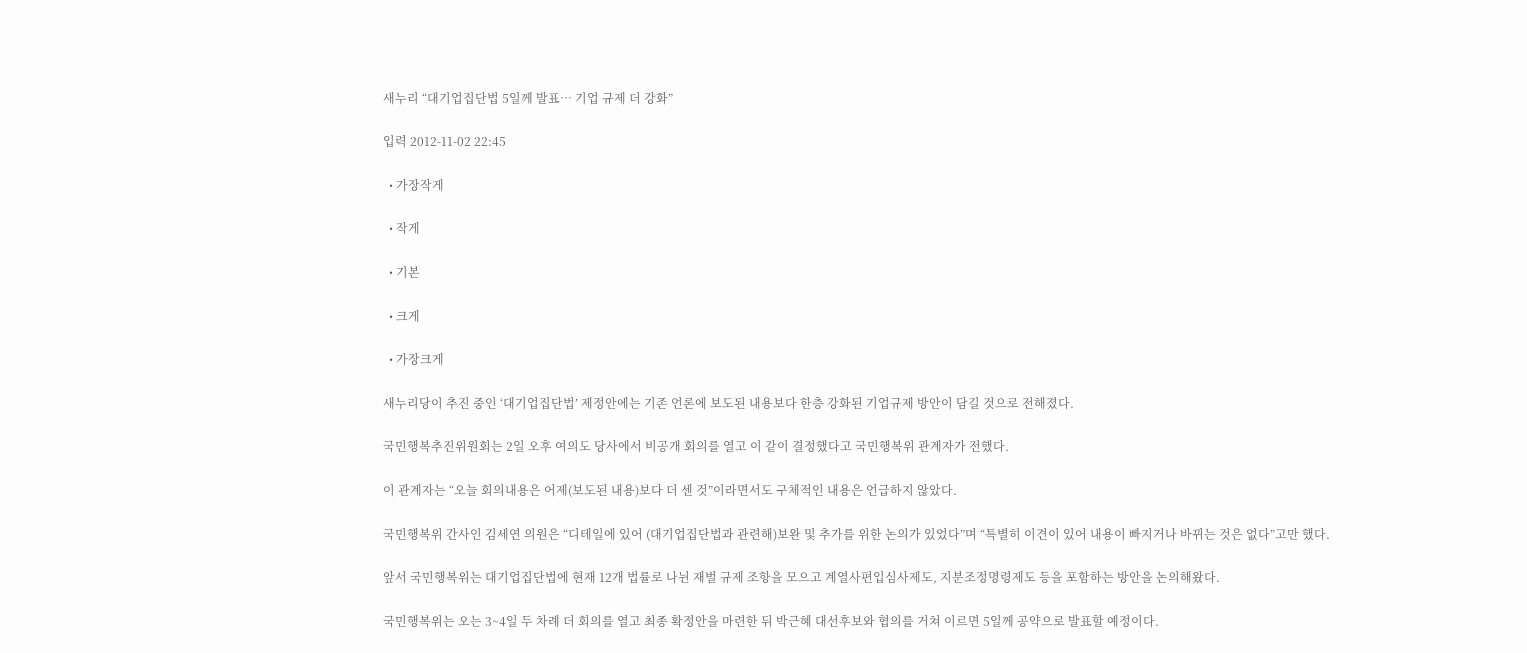새누리 “대기업집단법 5일께 발표… 기업 규제 더 강화”

입력 2012-11-02 22:45

  • 가장작게

  • 작게

  • 기본

  • 크게

  • 가장크게

새누리당이 추진 중인 ‘대기업집단법’ 제정안에는 기존 언론에 보도된 내용보다 한층 강화된 기업규제 방안이 담길 것으로 전해졌다.

국민행복추진위원회는 2일 오후 여의도 당사에서 비공개 회의를 열고 이 같이 결정했다고 국민행복위 관계자가 전했다.

이 관계자는 “오늘 회의내용은 어제(보도된 내용)보다 더 센 것”이라면서도 구체적인 내용은 언급하지 않았다.

국민행복위 간사인 김세연 의원은 “디테일에 있어 (대기업집단법과 관련해)보완 및 추가를 위한 논의가 있었다”며 “특별히 이견이 있어 내용이 빠지거나 바뀌는 것은 없다”고만 했다.

앞서 국민행복위는 대기업집단법에 현재 12개 법률로 나뉜 재벌 규제 조항을 모으고 계열사편입심사제도, 지분조정명령제도 등을 포함하는 방안을 논의해왔다.

국민행복위는 오는 3~4일 두 차례 더 회의를 열고 최종 확정안을 마련한 뒤 박근혜 대선후보와 협의를 거쳐 이르면 5일께 공약으로 발표할 예정이다.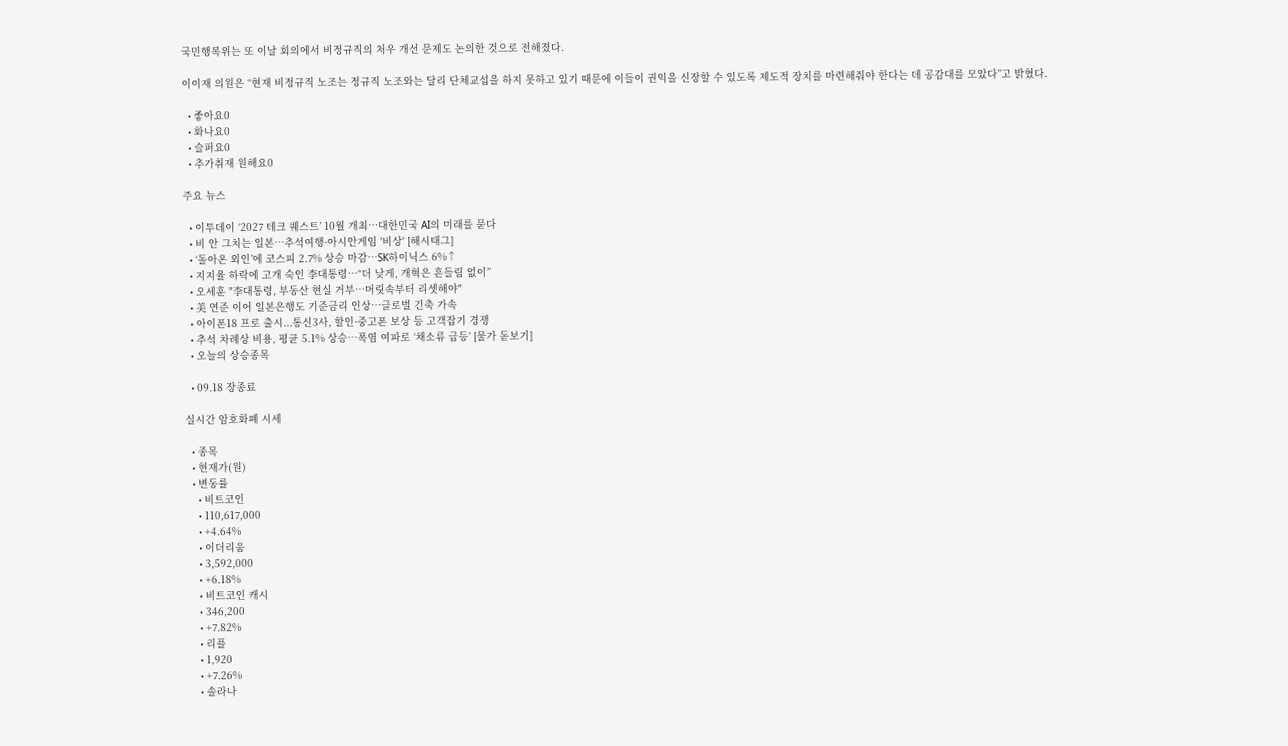국민행복위는 또 이날 회의에서 비정규직의 처우 개선 문제도 논의한 것으로 전해졌다.

이이재 의원은 “현재 비정규직 노조는 정규직 노조와는 달리 단체교섭을 하지 못하고 있기 때문에 이들이 권익을 신장할 수 있도록 제도적 장치를 마련해줘야 한다는 데 공감대를 모았다”고 밝혔다.

  • 좋아요0
  • 화나요0
  • 슬퍼요0
  • 추가취재 원해요0

주요 뉴스

  • 이투데이 ‘2027 테크 퀘스트’ 10월 개최⋯대한민국 AI의 미래를 묻다
  • 비 안 그치는 일본…추석여행·아시안게임 '비상' [해시태그]
  • ‘돌아온 외인’에 코스피 2.7% 상승 마감⋯SK하이닉스 6%↑
  • 지지율 하락에 고개 숙인 李대통령⋯“더 낮게, 개혁은 흔들림 없이”
  • 오세훈 "李대통령, 부동산 현실 거부⋯머릿속부터 리셋해야"
  • 美 연준 이어 일본은행도 기준금리 인상⋯글로벌 긴축 가속
  • 아이폰18 프로 출시...통신3사, 할인·중고폰 보상 등 고객잡기 경쟁
  • 추석 차례상 비용, 평균 5.1% 상승…폭염 여파로 ‘채소류 급등’ [물가 돋보기]
  • 오늘의 상승종목

  • 09.18 장종료

실시간 암호화폐 시세

  • 종목
  • 현재가(원)
  • 변동률
    • 비트코인
    • 110,617,000
    • +4.64%
    • 이더리움
    • 3,592,000
    • +6.18%
    • 비트코인 캐시
    • 346,200
    • +7.82%
    • 리플
    • 1,920
    • +7.26%
    • 솔라나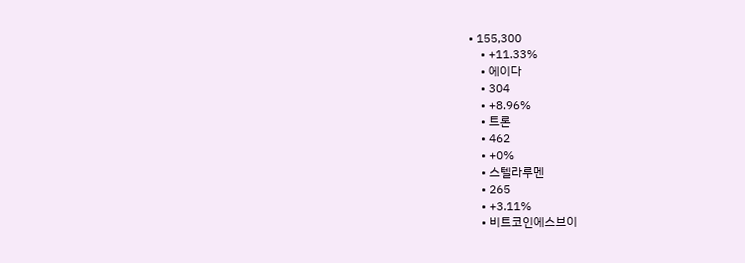• 155,300
    • +11.33%
    • 에이다
    • 304
    • +8.96%
    • 트론
    • 462
    • +0%
    • 스텔라루멘
    • 265
    • +3.11%
    • 비트코인에스브이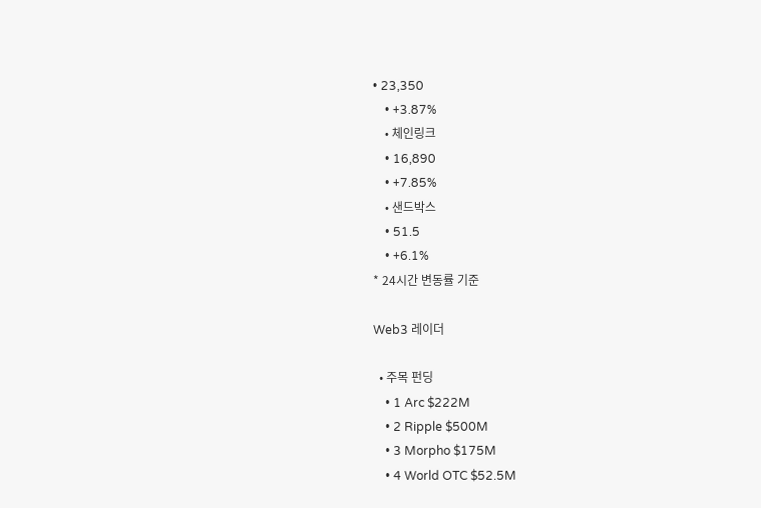• 23,350
    • +3.87%
    • 체인링크
    • 16,890
    • +7.85%
    • 샌드박스
    • 51.5
    • +6.1%
* 24시간 변동률 기준

Web3 레이더

  • 주목 펀딩
    • 1 Arc $222M
    • 2 Ripple $500M
    • 3 Morpho $175M
    • 4 World OTC $52.5M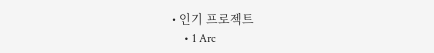• 인기 프로젝트
    • 1 Arc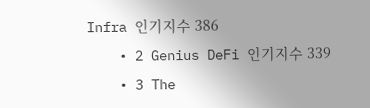Infra 인기지수 386
    • 2 Genius DeFi 인기지수 339
    • 3 The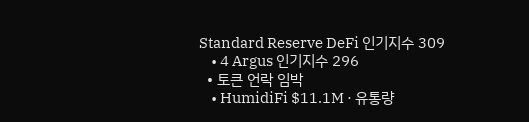Standard Reserve DeFi 인기지수 309
    • 4 Argus 인기지수 296
  • 토큰 언락 임박
    • HumidiFi $11.1M · 유통량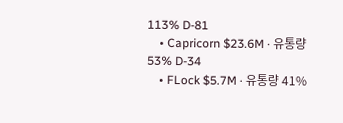113% D-81
    • Capricorn $23.6M · 유통량 53% D-34
    • FLock $5.7M · 유통량 41%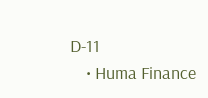D-11
    • Huma Finance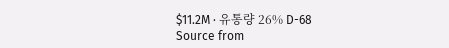$11.2M · 유통량 26% D-68
Source from